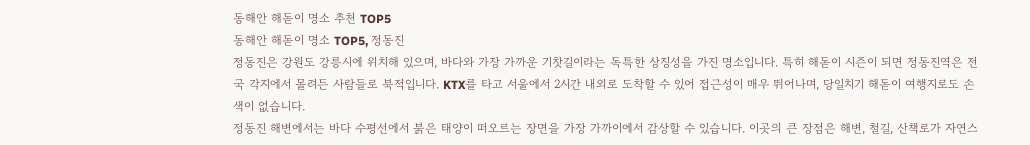동해안 해돋이 명소 추천 TOP5
동해안 해돋이 명소 TOP5, 정동진
정동진은 강원도 강릉시에 위치해 있으며, 바다와 가장 가까운 기찻길이라는 독특한 상징성을 가진 명소입니다. 특히 해돋이 시즌이 되면 정동진역은 전국 각지에서 몰려든 사람들로 북적입니다. KTX를 타고 서울에서 2시간 내외로 도착할 수 있어 접근성이 매우 뛰어나며, 당일치기 해돋이 여행지로도 손색이 없습니다.
정동진 해변에서는 바다 수평선에서 붉은 태양이 떠오르는 장면을 가장 가까이에서 감상할 수 있습니다. 이곳의 큰 장점은 해변, 철길, 산책로가 자연스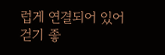럽게 연결되어 있어 걷기 좋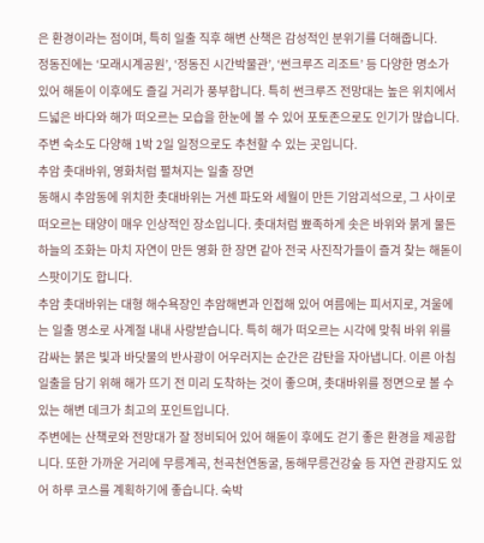은 환경이라는 점이며, 특히 일출 직후 해변 산책은 감성적인 분위기를 더해줍니다.
정동진에는 ‘모래시계공원’, ‘정동진 시간박물관’, ‘썬크루즈 리조트’ 등 다양한 명소가 있어 해돋이 이후에도 즐길 거리가 풍부합니다. 특히 썬크루즈 전망대는 높은 위치에서 드넓은 바다와 해가 떠오르는 모습을 한눈에 볼 수 있어 포토존으로도 인기가 많습니다. 주변 숙소도 다양해 1박 2일 일정으로도 추천할 수 있는 곳입니다.
추암 촛대바위, 영화처럼 펼쳐지는 일출 장면
동해시 추암동에 위치한 촛대바위는 거센 파도와 세월이 만든 기암괴석으로, 그 사이로 떠오르는 태양이 매우 인상적인 장소입니다. 촛대처럼 뾰족하게 솟은 바위와 붉게 물든 하늘의 조화는 마치 자연이 만든 영화 한 장면 같아 전국 사진작가들이 즐겨 찾는 해돋이 스팟이기도 합니다.
추암 촛대바위는 대형 해수욕장인 추암해변과 인접해 있어 여름에는 피서지로, 겨울에는 일출 명소로 사계절 내내 사랑받습니다. 특히 해가 떠오르는 시각에 맞춰 바위 위를 감싸는 붉은 빛과 바닷물의 반사광이 어우러지는 순간은 감탄을 자아냅니다. 이른 아침 일출을 담기 위해 해가 뜨기 전 미리 도착하는 것이 좋으며, 촛대바위를 정면으로 볼 수 있는 해변 데크가 최고의 포인트입니다.
주변에는 산책로와 전망대가 잘 정비되어 있어 해돋이 후에도 걷기 좋은 환경을 제공합니다. 또한 가까운 거리에 무릉계곡, 천곡천연동굴, 동해무릉건강숲 등 자연 관광지도 있어 하루 코스를 계획하기에 좋습니다. 숙박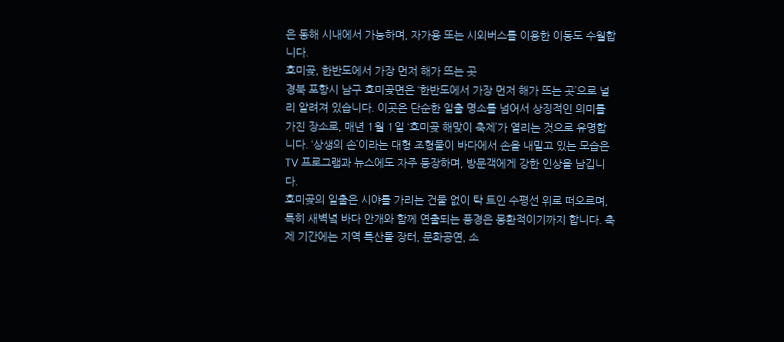은 동해 시내에서 가능하며, 자가용 또는 시외버스를 이용한 이동도 수월합니다.
호미곶, 한반도에서 가장 먼저 해가 뜨는 곳
경북 포항시 남구 호미곶면은 ‘한반도에서 가장 먼저 해가 뜨는 곳’으로 널리 알려져 있습니다. 이곳은 단순한 일출 명소를 넘어서 상징적인 의미를 가진 장소로, 매년 1월 1일 ‘호미곶 해맞이 축제’가 열리는 것으로 유명합니다. ‘상생의 손’이라는 대형 조형물이 바다에서 손을 내밀고 있는 모습은 TV 프로그램과 뉴스에도 자주 등장하며, 방문객에게 강한 인상을 남깁니다.
호미곶의 일출은 시야를 가리는 건물 없이 탁 트인 수평선 위로 떠오르며, 특히 새벽녘 바다 안개와 함께 연출되는 풍경은 몽환적이기까지 합니다. 축제 기간에는 지역 특산물 장터, 문화공연, 소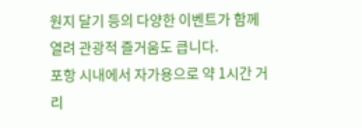원지 달기 등의 다양한 이벤트가 함께 열려 관광적 즐거움도 큽니다.
포항 시내에서 자가용으로 약 1시간 거리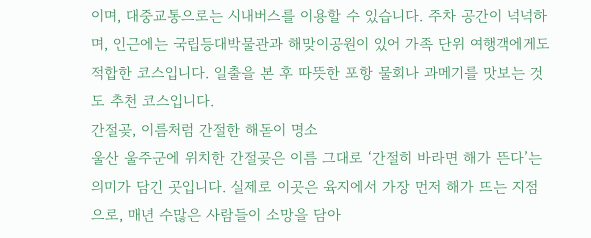이며, 대중교통으로는 시내버스를 이용할 수 있습니다. 주차 공간이 넉넉하며, 인근에는 국립등대박물관과 해맞이공원이 있어 가족 단위 여행객에게도 적합한 코스입니다. 일출을 본 후 따뜻한 포항 물회나 과메기를 맛보는 것도 추천 코스입니다.
간절곶, 이름처럼 간절한 해돋이 명소
울산 울주군에 위치한 간절곶은 이름 그대로 ‘간절히 바라면 해가 뜬다’는 의미가 담긴 곳입니다. 실제로 이곳은 육지에서 가장 먼저 해가 뜨는 지점으로, 매년 수많은 사람들이 소망을 담아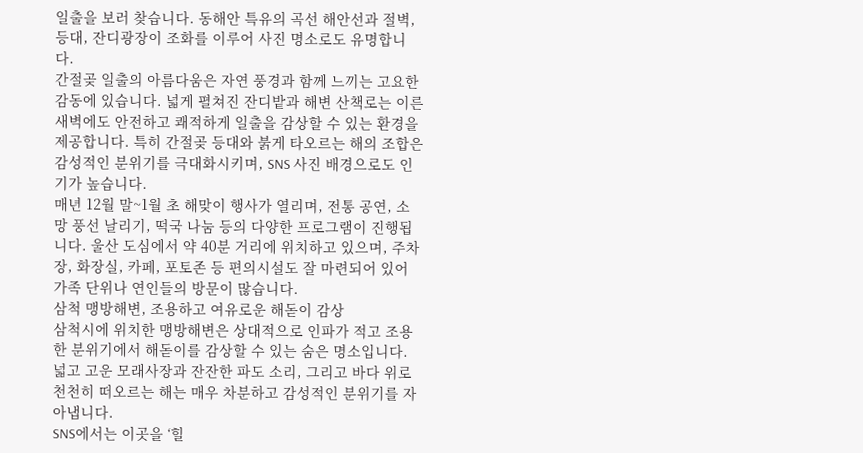일출을 보러 찾습니다. 동해안 특유의 곡선 해안선과 절벽, 등대, 잔디광장이 조화를 이루어 사진 명소로도 유명합니다.
간절곶 일출의 아름다움은 자연 풍경과 함께 느끼는 고요한 감동에 있습니다. 넓게 펼쳐진 잔디밭과 해변 산책로는 이른 새벽에도 안전하고 쾌적하게 일출을 감상할 수 있는 환경을 제공합니다. 특히 간절곶 등대와 붉게 타오르는 해의 조합은 감성적인 분위기를 극대화시키며, SNS 사진 배경으로도 인기가 높습니다.
매년 12월 말~1월 초 해맞이 행사가 열리며, 전통 공연, 소망 풍선 날리기, 떡국 나눔 등의 다양한 프로그램이 진행됩니다. 울산 도심에서 약 40분 거리에 위치하고 있으며, 주차장, 화장실, 카페, 포토존 등 편의시설도 잘 마련되어 있어 가족 단위나 연인들의 방문이 많습니다.
삼척 맹방해변, 조용하고 여유로운 해돋이 감상
삼척시에 위치한 맹방해변은 상대적으로 인파가 적고 조용한 분위기에서 해돋이를 감상할 수 있는 숨은 명소입니다. 넓고 고운 모래사장과 잔잔한 파도 소리, 그리고 바다 위로 천천히 떠오르는 해는 매우 차분하고 감성적인 분위기를 자아냅니다.
SNS에서는 이곳을 ‘힐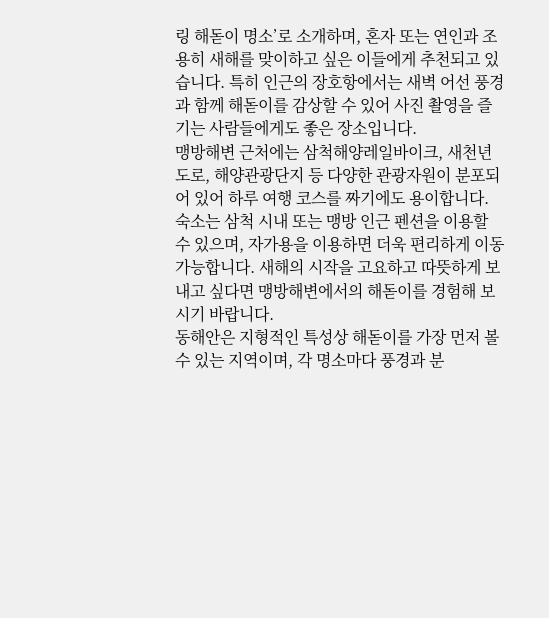링 해돋이 명소’로 소개하며, 혼자 또는 연인과 조용히 새해를 맞이하고 싶은 이들에게 추천되고 있습니다. 특히 인근의 장호항에서는 새벽 어선 풍경과 함께 해돋이를 감상할 수 있어 사진 촬영을 즐기는 사람들에게도 좋은 장소입니다.
맹방해변 근처에는 삼척해양레일바이크, 새천년도로, 해양관광단지 등 다양한 관광자원이 분포되어 있어 하루 여행 코스를 짜기에도 용이합니다. 숙소는 삼척 시내 또는 맹방 인근 펜션을 이용할 수 있으며, 자가용을 이용하면 더욱 편리하게 이동 가능합니다. 새해의 시작을 고요하고 따뜻하게 보내고 싶다면 맹방해변에서의 해돋이를 경험해 보시기 바랍니다.
동해안은 지형적인 특성상 해돋이를 가장 먼저 볼 수 있는 지역이며, 각 명소마다 풍경과 분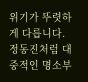위기가 뚜렷하게 다릅니다. 정동진처럼 대중적인 명소부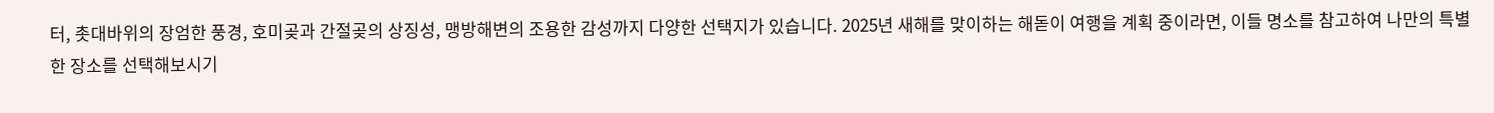터, 촛대바위의 장엄한 풍경, 호미곶과 간절곶의 상징성, 맹방해변의 조용한 감성까지 다양한 선택지가 있습니다. 2025년 새해를 맞이하는 해돋이 여행을 계획 중이라면, 이들 명소를 참고하여 나만의 특별한 장소를 선택해보시기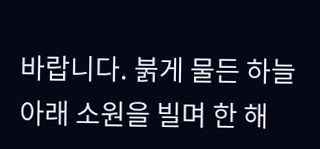바랍니다. 붉게 물든 하늘 아래 소원을 빌며 한 해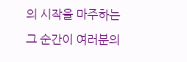의 시작을 마주하는 그 순간이 여러분의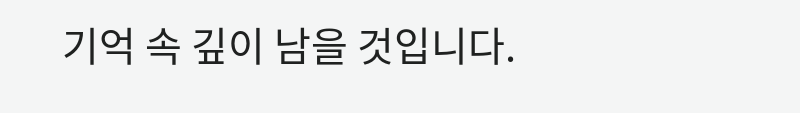기억 속 깊이 남을 것입니다.